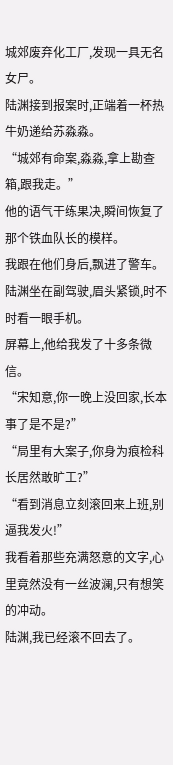城郊废弃化工厂,发现一具无名女尸。
陆渊接到报案时,正端着一杯热牛奶递给苏淼淼。
“城郊有命案,淼淼,拿上勘查箱,跟我走。”
他的语气干练果决,瞬间恢复了那个铁血队长的模样。
我跟在他们身后,飘进了警车。
陆渊坐在副驾驶,眉头紧锁,时不时看一眼手机。
屏幕上,他给我发了十多条微信。
“宋知意,你一晚上没回家,长本事了是不是?”
“局里有大案子,你身为痕检科长居然敢旷工?”
“看到消息立刻滚回来上班,别逼我发火!”
我看着那些充满怒意的文字,心里竟然没有一丝波澜,只有想笑的冲动。
陆渊,我已经滚不回去了。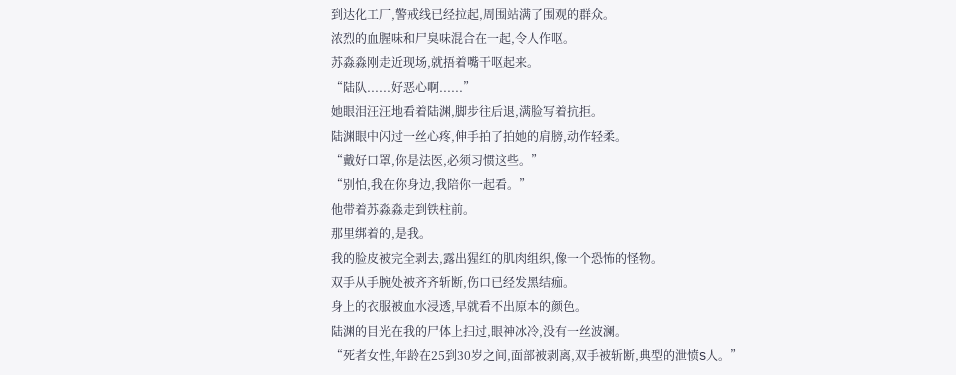到达化工厂,警戒线已经拉起,周围站满了围观的群众。
浓烈的血腥味和尸臭味混合在一起,令人作呕。
苏淼淼刚走近现场,就捂着嘴干呕起来。
“陆队......好恶心啊......”
她眼泪汪汪地看着陆渊,脚步往后退,满脸写着抗拒。
陆渊眼中闪过一丝心疼,伸手拍了拍她的肩膀,动作轻柔。
“戴好口罩,你是法医,必须习惯这些。”
“别怕,我在你身边,我陪你一起看。”
他带着苏淼淼走到铁柱前。
那里绑着的,是我。
我的脸皮被完全剥去,露出猩红的肌肉组织,像一个恐怖的怪物。
双手从手腕处被齐齐斩断,伤口已经发黑结痂。
身上的衣服被血水浸透,早就看不出原本的颜色。
陆渊的目光在我的尸体上扫过,眼神冰冷,没有一丝波澜。
“死者女性,年龄在25到30岁之间,面部被剥离,双手被斩断,典型的泄愤S人。”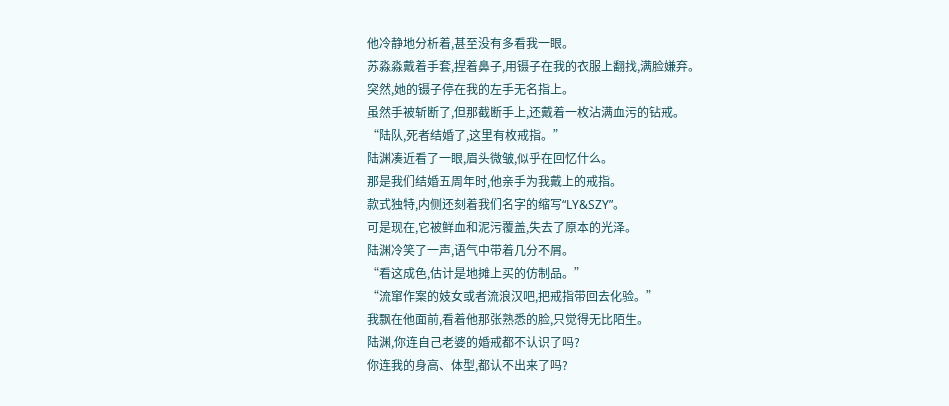他冷静地分析着,甚至没有多看我一眼。
苏淼淼戴着手套,捏着鼻子,用镊子在我的衣服上翻找,满脸嫌弃。
突然,她的镊子停在我的左手无名指上。
虽然手被斩断了,但那截断手上,还戴着一枚沾满血污的钻戒。
“陆队,死者结婚了,这里有枚戒指。”
陆渊凑近看了一眼,眉头微皱,似乎在回忆什么。
那是我们结婚五周年时,他亲手为我戴上的戒指。
款式独特,内侧还刻着我们名字的缩写“LY&SZY”。
可是现在,它被鲜血和泥污覆盖,失去了原本的光泽。
陆渊冷笑了一声,语气中带着几分不屑。
“看这成色,估计是地摊上买的仿制品。”
“流窜作案的妓女或者流浪汉吧,把戒指带回去化验。”
我飘在他面前,看着他那张熟悉的脸,只觉得无比陌生。
陆渊,你连自己老婆的婚戒都不认识了吗?
你连我的身高、体型,都认不出来了吗?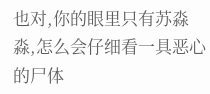也对,你的眼里只有苏淼淼,怎么会仔细看一具恶心的尸体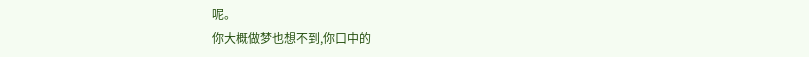呢。
你大概做梦也想不到,你口中的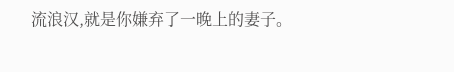流浪汉,就是你嫌弃了一晚上的妻子。